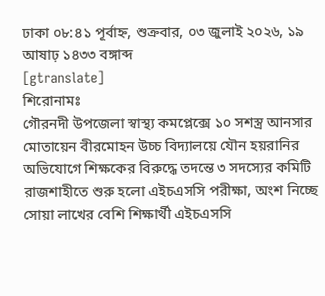ঢাকা ০৮:৪১ পূর্বাহ্ন, শুক্রবার, ০৩ জুলাই ২০২৬, ১৯ আষাঢ় ১৪৩৩ বঙ্গাব্দ
[gtranslate]
শিরোনামঃ
গৌরনদী উপজেলা স্বাস্থ্য কমপ্লেক্সে ১০ সশস্ত্র আনসার মোতায়েন বীরমোহন উচ্চ বিদ্যালয়ে যৌন হয়রানির অভিযোগে শিক্ষকের বিরুদ্ধে তদন্তে ৩ সদস্যের কমিটি রাজশাহীতে শুরু হলো এইচএসসি পরীক্ষা, অংশ নিচ্ছে সোয়া লাখের বেশি শিক্ষার্থী এইচএসসি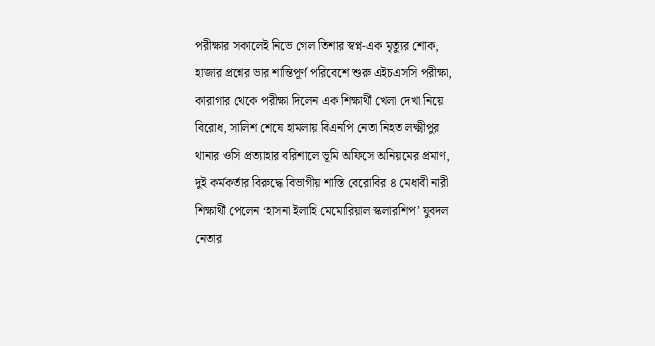পরীক্ষার সকালেই নিভে গেল তিশার স্বপ্ন-এক মৃত্যুর শোক, হাজার প্রশ্নের ভার শান্তিপূর্ণ পরিবেশে শুরু এইচএসসি পরীক্ষা, কারাগার থেকে পরীক্ষা দিলেন এক শিক্ষার্থী খেলা দেখা নিয়ে বিরোধ, সালিশ শেষে হামলায় বিএনপি নেতা নিহত লক্ষ্মীপুর থানার ওসি প্রত্যাহার বরিশালে ভূমি অফিসে অনিয়মের প্রমাণ, দুই কর্মকর্তার বিরুদ্ধে বিভাগীয় শাস্তি বেরোবির ৪ মেধাবী নারী শিক্ষার্থী পেলেন ‘হাসনা ইলাহি মেমোরিয়াল স্কলারশিপ’ যুবদল নেতার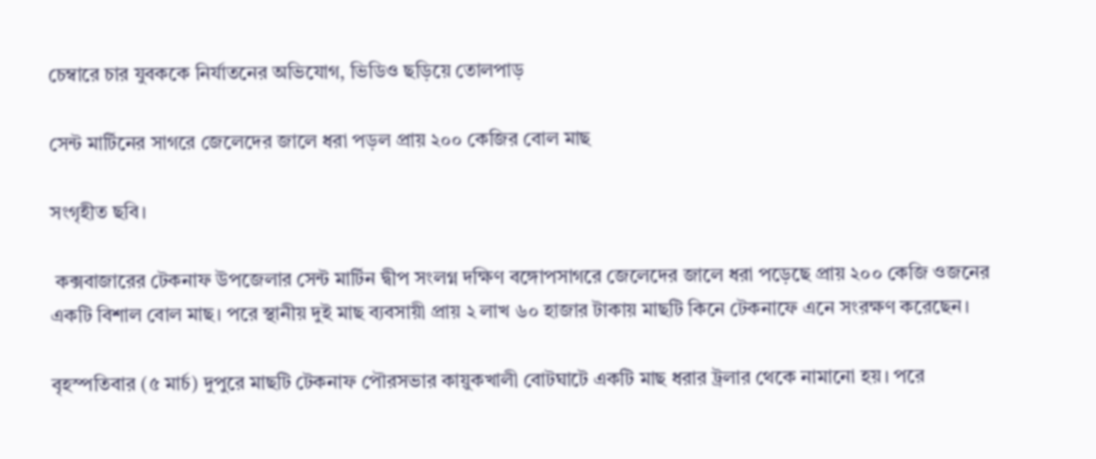চেম্বারে চার যুবককে নির্যাতনের অভিযোগ, ভিডিও ছড়িয়ে তোলপাড়

সেন্ট মার্টিনের সাগরে জেলেদের জালে ধরা পড়ল প্রায় ২০০ কেজির বোল মাছ

সংগৃহীত ছবি।

 কক্সবাজারের টেকনাফ উপজেলার সেন্ট মার্টিন দ্বীপ সংলগ্ন দক্ষিণ বঙ্গোপসাগরে জেলেদের জালে ধরা পড়েছে প্রায় ২০০ কেজি ওজনের একটি বিশাল বোল মাছ। পরে স্থানীয় দুই মাছ ব্যবসায়ী প্রায় ২ লাখ ৬০ হাজার টাকায় মাছটি কিনে টেকনাফে এনে সংরক্ষণ করেছেন।

বৃহস্পতিবার (৫ মার্চ) দুপুরে মাছটি টেকনাফ পৌরসভার কায়ুকখালী বোটঘাটে একটি মাছ ধরার ট্রলার থেকে নামানো হয়। পরে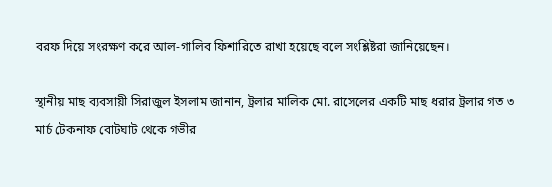বরফ দিয়ে সংরক্ষণ করে আল-গালিব ফিশারিতে রাখা হয়েছে বলে সংশ্লিষ্টরা জানিয়েছেন।

স্থানীয় মাছ ব্যবসায়ী সিরাজুল ইসলাম জানান, ট্রলার মালিক মো. রাসেলের একটি মাছ ধরার ট্রলার গত ৩ মার্চ টেকনাফ বোটঘাট থেকে গভীর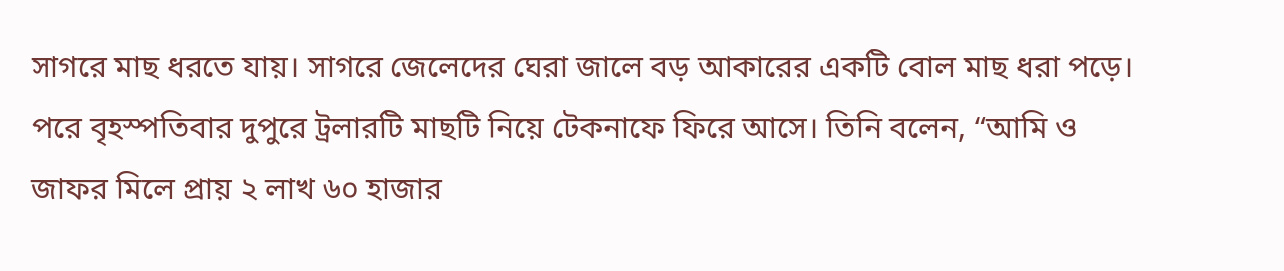সাগরে মাছ ধরতে যায়। সাগরে জেলেদের ঘেরা জালে বড় আকারের একটি বোল মাছ ধরা পড়ে। পরে বৃহস্পতিবার দুপুরে ট্রলারটি মাছটি নিয়ে টেকনাফে ফিরে আসে। তিনি বলেন, “আমি ও জাফর মিলে প্রায় ২ লাখ ৬০ হাজার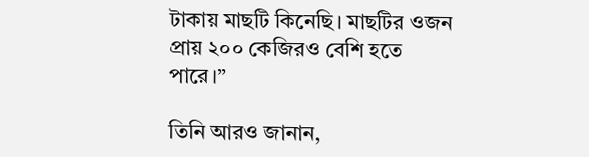টাকায় মাছটি কিনেছি। মাছটির ওজন প্রায় ২০০ কেজিরও বেশি হতে পারে।”

তিনি আরও জানান,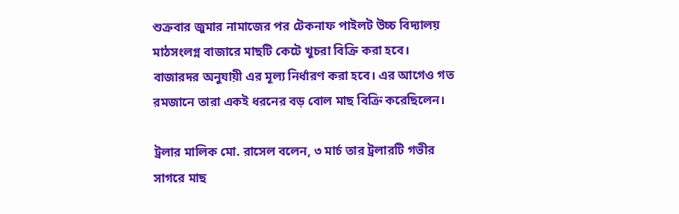শুক্রবার জুমার নামাজের পর টেকনাফ পাইলট উচ্চ বিদ্যালয় মাঠসংলগ্ন বাজারে মাছটি কেটে খুচরা বিক্রি করা হবে। বাজারদর অনুযায়ী এর মূল্য নির্ধারণ করা হবে। এর আগেও গত রমজানে তারা একই ধরনের বড় বোল মাছ বিক্রি করেছিলেন।

ট্রলার মালিক মো. রাসেল বলেন, ৩ মার্চ তার ট্রলারটি গভীর সাগরে মাছ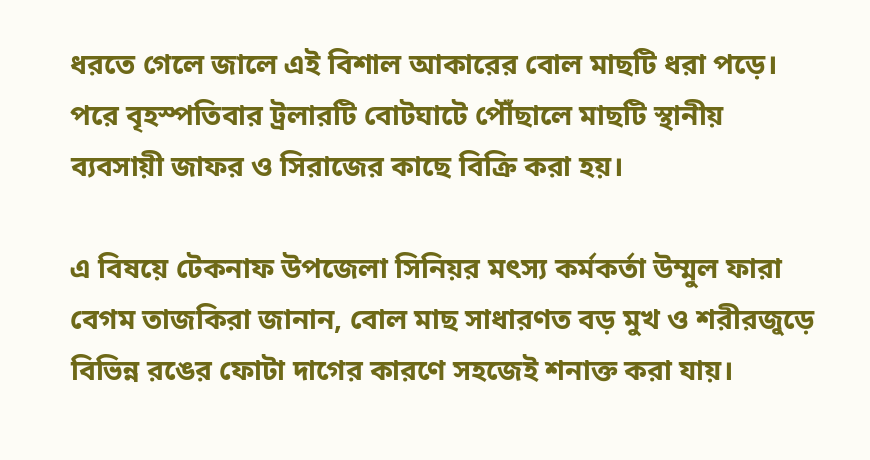ধরতে গেলে জালে এই বিশাল আকারের বোল মাছটি ধরা পড়ে। পরে বৃহস্পতিবার ট্রলারটি বোটঘাটে পৌঁছালে মাছটি স্থানীয় ব্যবসায়ী জাফর ও সিরাজের কাছে বিক্রি করা হয়।

এ বিষয়ে টেকনাফ উপজেলা সিনিয়র মৎস্য কর্মকর্তা উম্মুল ফারা বেগম তাজকিরা জানান, বোল মাছ সাধারণত বড় মুখ ও শরীরজুড়ে বিভিন্ন রঙের ফোটা দাগের কারণে সহজেই শনাক্ত করা যায়।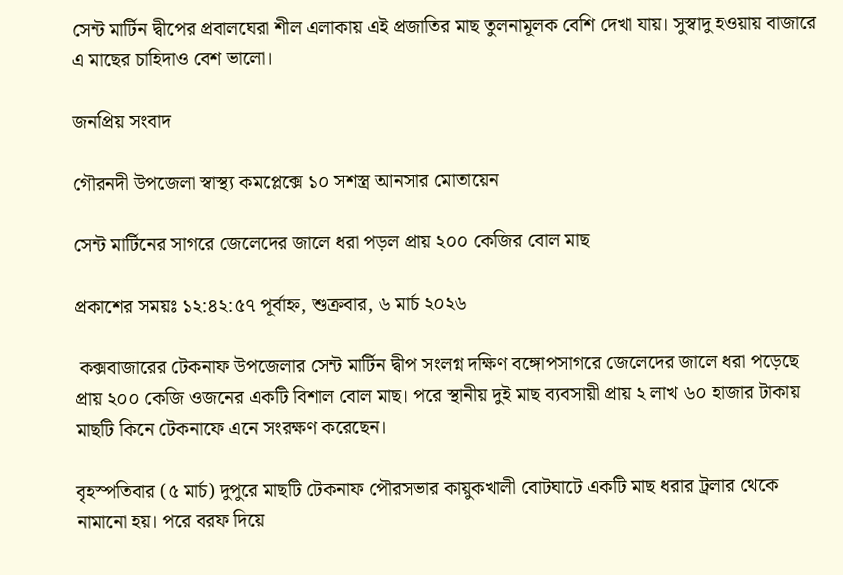সেন্ট মার্টিন দ্বীপের প্রবালঘেরা শীল এলাকায় এই প্রজাতির মাছ তুলনামূলক বেশি দেখা যায়। সুস্বাদু হওয়ায় বাজারে এ মাছের চাহিদাও বেশ ভালো।

জনপ্রিয় সংবাদ

গৌরনদী উপজেলা স্বাস্থ্য কমপ্লেক্সে ১০ সশস্ত্র আনসার মোতায়েন

সেন্ট মার্টিনের সাগরে জেলেদের জালে ধরা পড়ল প্রায় ২০০ কেজির বোল মাছ

প্রকাশের সময়ঃ ১২:৪২:৫৭ পূর্বাহ্ন, শুক্রবার, ৬ মার্চ ২০২৬

 কক্সবাজারের টেকনাফ উপজেলার সেন্ট মার্টিন দ্বীপ সংলগ্ন দক্ষিণ বঙ্গোপসাগরে জেলেদের জালে ধরা পড়েছে প্রায় ২০০ কেজি ওজনের একটি বিশাল বোল মাছ। পরে স্থানীয় দুই মাছ ব্যবসায়ী প্রায় ২ লাখ ৬০ হাজার টাকায় মাছটি কিনে টেকনাফে এনে সংরক্ষণ করেছেন।

বৃহস্পতিবার (৫ মার্চ) দুপুরে মাছটি টেকনাফ পৌরসভার কায়ুকখালী বোটঘাটে একটি মাছ ধরার ট্রলার থেকে নামানো হয়। পরে বরফ দিয়ে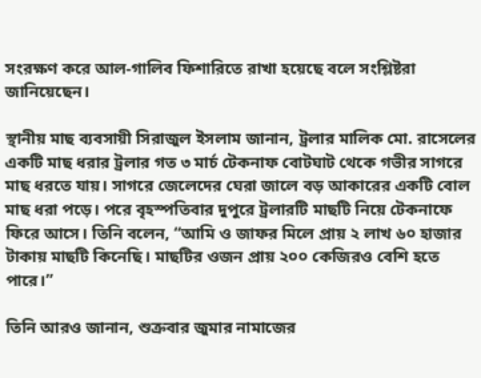সংরক্ষণ করে আল-গালিব ফিশারিতে রাখা হয়েছে বলে সংশ্লিষ্টরা জানিয়েছেন।

স্থানীয় মাছ ব্যবসায়ী সিরাজুল ইসলাম জানান, ট্রলার মালিক মো. রাসেলের একটি মাছ ধরার ট্রলার গত ৩ মার্চ টেকনাফ বোটঘাট থেকে গভীর সাগরে মাছ ধরতে যায়। সাগরে জেলেদের ঘেরা জালে বড় আকারের একটি বোল মাছ ধরা পড়ে। পরে বৃহস্পতিবার দুপুরে ট্রলারটি মাছটি নিয়ে টেকনাফে ফিরে আসে। তিনি বলেন, “আমি ও জাফর মিলে প্রায় ২ লাখ ৬০ হাজার টাকায় মাছটি কিনেছি। মাছটির ওজন প্রায় ২০০ কেজিরও বেশি হতে পারে।”

তিনি আরও জানান, শুক্রবার জুমার নামাজের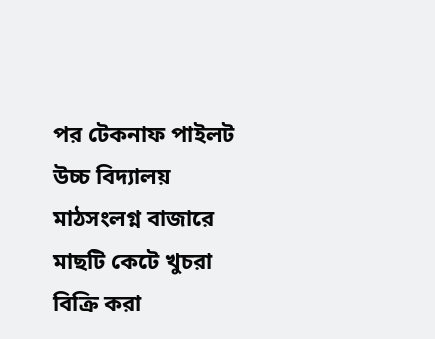পর টেকনাফ পাইলট উচ্চ বিদ্যালয় মাঠসংলগ্ন বাজারে মাছটি কেটে খুচরা বিক্রি করা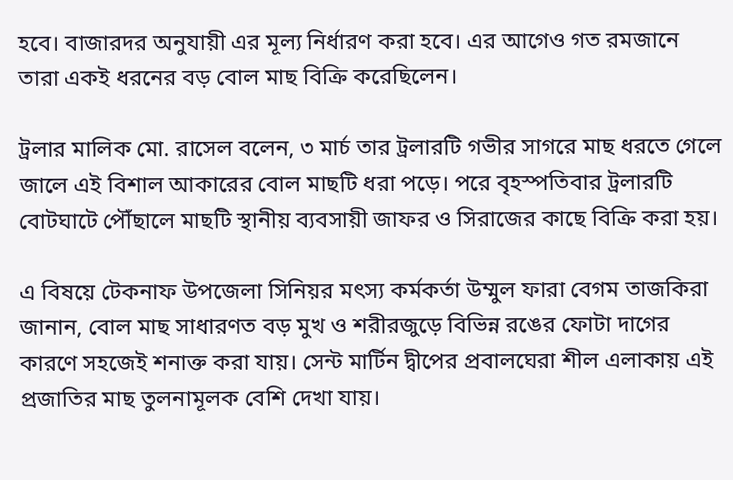হবে। বাজারদর অনুযায়ী এর মূল্য নির্ধারণ করা হবে। এর আগেও গত রমজানে তারা একই ধরনের বড় বোল মাছ বিক্রি করেছিলেন।

ট্রলার মালিক মো. রাসেল বলেন, ৩ মার্চ তার ট্রলারটি গভীর সাগরে মাছ ধরতে গেলে জালে এই বিশাল আকারের বোল মাছটি ধরা পড়ে। পরে বৃহস্পতিবার ট্রলারটি বোটঘাটে পৌঁছালে মাছটি স্থানীয় ব্যবসায়ী জাফর ও সিরাজের কাছে বিক্রি করা হয়।

এ বিষয়ে টেকনাফ উপজেলা সিনিয়র মৎস্য কর্মকর্তা উম্মুল ফারা বেগম তাজকিরা জানান, বোল মাছ সাধারণত বড় মুখ ও শরীরজুড়ে বিভিন্ন রঙের ফোটা দাগের কারণে সহজেই শনাক্ত করা যায়। সেন্ট মার্টিন দ্বীপের প্রবালঘেরা শীল এলাকায় এই প্রজাতির মাছ তুলনামূলক বেশি দেখা যায়।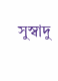সুস্বাদু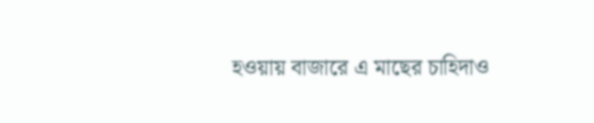হওয়ায় বাজারে এ মাছের চাহিদাও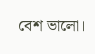বেশ ভালো।